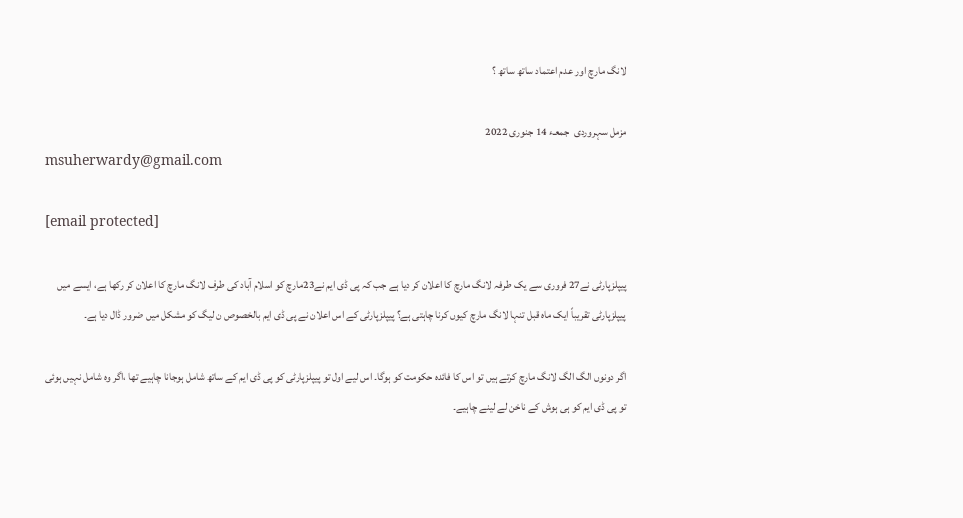لانگ مارچ اور عدم اعتماد ساتھ ساتھ ؟

مزمل سہروردی  جمعـء 14 جنوری 2022
msuherwardy@gmail.com

[email protected]

پیپلزپارٹی نے27 فروری سے یک طرفہ لانگ مارچ کا اعلان کر دیا ہے جب کہ پی ڈی ایم نے23مارچ کو اسلام آباد کی طرف لانگ مارچ کا اعلان کر رکھا ہے، ایسے میں پیپلزپارٹی تقریباً ایک ماہ قبل تنہا لانگ مارچ کیوں کرنا چاہتی ہے؟ پیپلزپارٹی کے اس اعلان نے پی ڈی ایم بالخصوص ن لیگ کو مشکل میں ضرور ڈال دیا ہے۔

اگر دونوں الگ الگ لانگ مارچ کرتے ہیں تو اس کا فائدہ حکومت کو ہوگا۔ اس لیے اول تو پیپلزپارٹی کو پی ڈی ایم کے ساتھ شامل ہوجانا چاہیے تھا ،اگر وہ شامل نہیں ہوئی تو پی ڈی ایم کو ہی ہوش کے ناخن لے لینے چاہیے۔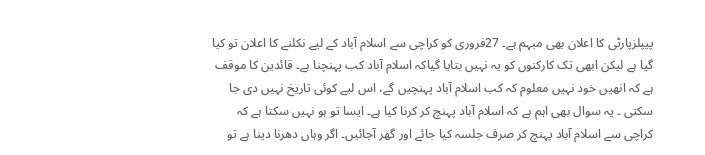پیپلزپارٹی کا اعلان بھی مبہم ہے۔ 27فروری کو کراچی سے اسلام آباد کے لیے نکلنے کا اعلان تو کیا  گیا ہے لیکن ابھی تک کارکنوں کو یہ نہیں بتایا گیاکہ اسلام آباد کب پہنچنا ہے۔ قائدین کا موقف ہے کہ انھیں خود نہیں معلوم کہ کب اسلام آباد پہنچیں گے، اس لیے کوئی تاریخ نہیں دی جا سکتی ۔ یہ سوال بھی اہم ہے کہ اسلام آباد پہنچ کر کرنا کیا ہے۔ ایسا تو ہو نہیں سکتا ہے کہ کراچی سے اسلام آباد پہنچ کر صرف جلسہ کیا جائے اور گھر آجائیں۔ اگر وہاں دھرنا دینا ہے تو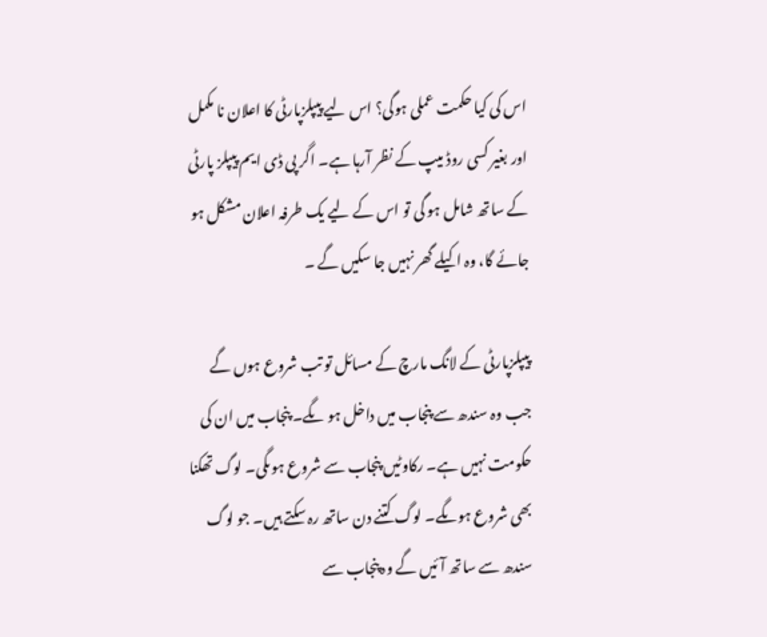اس کی کیا حکمت عملی ہوگی؟ اس لیے پیپلزپارٹی کا اعلان نا مکمل اور بغیر کسی روڈ میپ کے نظر آرہا ہے۔ اگر پی ڈی ایم پیپلز پارٹی کے ساتھ شامل ہو گی تو اس کے لیے یک طرفہ اعلان مشکل ہو جائے گا، وہ اکیلے گھر نہیں جا سکیں گے ۔

پیپلزپارٹی کے لانگ مارچ کے مسائل تو تب شروع ہوں گے جب وہ سندھ سے پنجاب میں داخل ہو ںگے۔ پنجاب میں ان کی حکومت نہیں ہے۔ رکاوٹیں پنجاب سے شروع ہوںگی۔ لوگ تھکنا بھی شروع ہوںگے۔ لوگ کتنے دن ساتھ رہ سکتے ہیں۔ جو لوگ سندھ سے ساتھ آئیں گے وہ پنجاب سے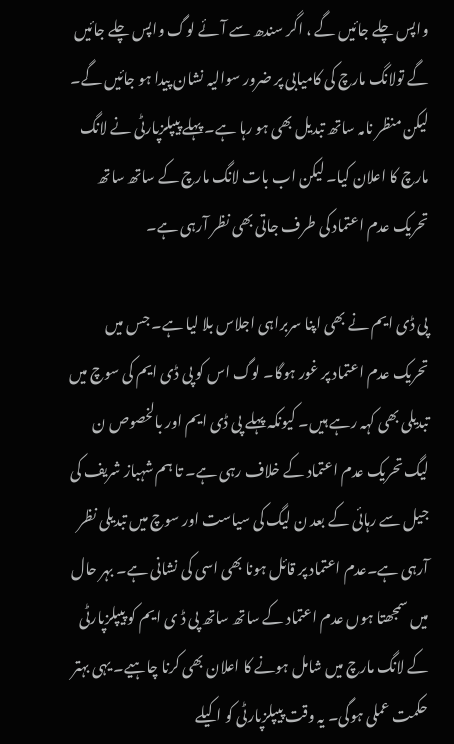واپس چلے جائیں گے ، اگر سندھ سے آئے لوگ واپس چلے جائیں گے تولانگ مارچ کی کامیابی پر ضرور سوالیہ نشان پیدا ہو جائیں گے۔ لیکن منظر نامہ ساتھ تبدیل بھی ہو رہا ہے۔ پہلے پیپلزپارٹی نے لانگ مارچ کا اعلان کیا۔ لیکن اب بات لانگ مارچ کے ساتھ ساتھ تحریک عدم اعتماد کی طرف جاتی بھی نظر آرہی ہے۔

پی ڈی ایم نے بھی اپنا سربراہی اجلاس بلا لیا ہے۔ جس میں تحریک عدم اعتماد پر غور ہوگا۔ لوگ اس کو پی ڈی ایم کی سوچ میں تبدیلی بھی کہہ رہے ہیں۔ کیونکہ پہلے پی ڈی ایم اور بالخصوص ن لیگ تحریک عدم اعتماد کے خلاف رہی ہے۔ تا ہم شہباز شریف کی جیل سے رہائی کے بعد ن لیگ کی سیاست اور سوچ میں تبدیلی نظر آرہی ہے۔عدم اعتماد پر قائل ہونا بھی اسی کی نشانی ہے۔ بہر حال میں سمجھتا ہوں عدم اعتماد کے ساتھ ساتھ پی ڈ ی ایم کو پیپلزپارٹی کے لانگ مارچ میں شامل ہونے کا اعلان بھی کرنا چاہیے۔ یہی بہتر حکمت عملی ہوگی۔ یہ وقت پیپلزپارٹی کو اکیلے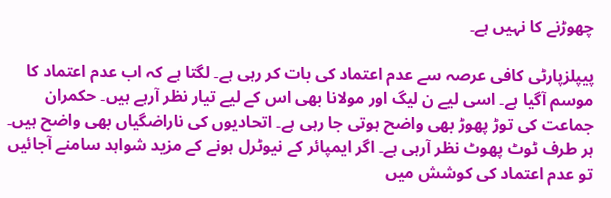چھوڑنے کا نہیں ہے۔

پیپلزپارٹی کافی عرصہ سے عدم اعتماد کی بات کر رہی ہے۔ لگتا ہے کہ اب عدم اعتماد کا موسم آگیا ہے۔ اسی لیے ن لیگ اور مولانا بھی اس کے لیے تیار نظر آرہے ہیں۔ حکمران جماعت کی توڑ پھوڑ بھی واضح ہوتی جا رہی ہے۔ اتحادیوں کی ناراضگیاں بھی واضح ہیں۔ ہر طرف ٹوٹ پھوٹ نظر آرہی ہے۔ اگر ایمپائر کے نیوٹرل ہونے کے مزید شواہد سامنے آجائیں تو عدم اعتماد کی کوشش میں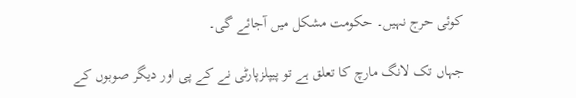کوئی حرج نہیں۔ حکومت مشکل میں آجائے گی۔

جہاں تک لانگ مارچ کا تعلق ہے تو پیپلزپارٹی نے کے پی اور دیگر صوبوں کے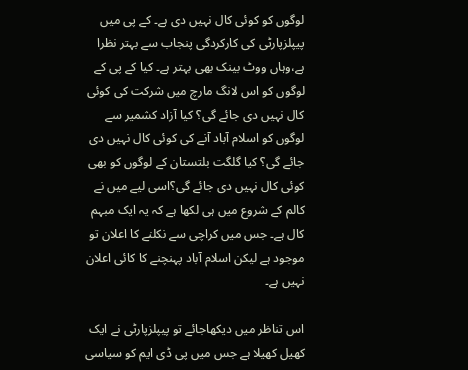لوگوں کو کوئی کال نہیں دی ہے۔ کے پی میں پیپلزپارٹی کی کارکردگی پنجاب سے بہتر نظرا ہے،وہاں ووٹ بینک بھی بہتر ہے۔ کیا کے پی کے لوگوں کو اس لانگ مارچ میں شرکت کی کوئی کال نہیں دی جائے گی؟ کیا آزاد کشمیر سے لوگوں کو اسلام آباد آنے کی کوئی کال نہیں دی جائے گی؟ کیا گلگت بلتستان کے لوگوں کو بھی کوئی کال نہیں دی جائے گی؟اسی لیے میں نے کالم کے شروع میں ہی لکھا ہے کہ یہ ایک مبہم کال ہے۔ جس میں کراچی سے نکلنے کا اعلان تو موجود ہے لیکن اسلام آباد پہنچنے کا کائی اعلان نہیں ہے۔

اس تناظر میں دیکھاجائے تو پیپلزپارٹی نے ایک کھیل کھیلا ہے جس میں پی ڈی ایم کو سیاسی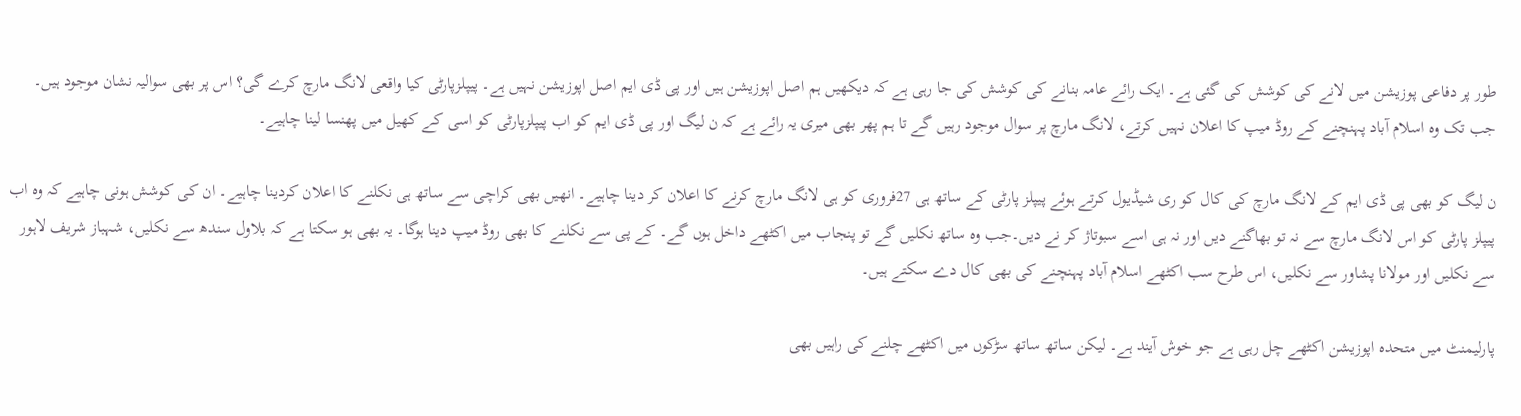طور پر دفاعی پوزیشن میں لانے کی کوشش کی گئی ہے۔ ایک رائے عامہ بنانے کی کوشش کی جا رہی ہے کہ دیکھیں ہم اصل اپوزیشن ہیں اور پی ڈی ایم اصل اپوزیشن نہیں ہے۔ پیپلزپارٹی کیا واقعی لانگ مارچ کرے گی؟ اس پر بھی سوالیہ نشان موجود ہیں۔ جب تک وہ اسلام آباد پہنچنے کے روڈ میپ کا اعلان نہیں کرتے، لانگ مارچ پر سوال موجود رہیں گے تا ہم پھر بھی میری یہ رائے ہے کہ ن لیگ اور پی ڈی ایم کو اب پیپلزپارٹی کو اسی کے کھیل میں پھنسا لینا چاہیے۔

ن لیگ کو بھی پی ڈی ایم کے لانگ مارچ کی کال کو ری شیڈیول کرتے ہوئے پیپلز پارٹی کے ساتھ ہی 27فروری کو ہی لانگ مارچ کرنے کا اعلان کر دینا چاہیے۔ انھیں بھی کراچی سے ساتھ ہی نکلنے کا اعلان کردینا چاہیے۔ ان کی کوشش ہونی چاہیے کہ وہ اب پیپلز پارٹی کو اس لانگ مارچ سے نہ تو بھاگنے دیں اور نہ ہی اسے سبوتاژ کر نے دیں۔جب وہ ساتھ نکلیں گے تو پنجاب میں اکٹھے داخل ہوں گے۔ کے پی سے نکلنے کا بھی روڈ میپ دینا ہوگا۔ یہ بھی ہو سکتا ہے کہ بلاول سندھ سے نکلیں، شہباز شریف لاہور سے نکلیں اور مولانا پشاور سے نکلیں، اس طرح سب اکٹھے اسلام آباد پہنچنے کی بھی کال دے سکتے ہیں۔

پارلیمنٹ میں متحدہ اپوزیشن اکٹھے چل رہی ہے جو خوش آیند ہے۔ لیکن ساتھ ساتھ سڑکوں میں اکٹھے چلنے کی راہیں بھی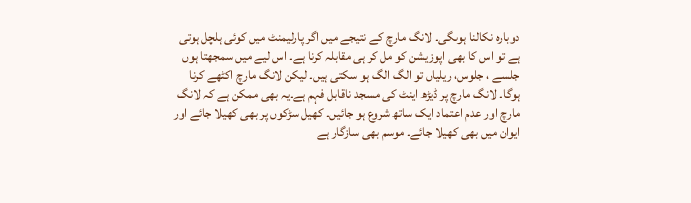دوبارہ نکالنا ہوںگی۔ لانگ مارچ کے نتیجے میں اگر پارلیمنٹ میں کوئی ہلچل ہوتی ہے تو اس کا بھی اپوزیشن کو مل کر ہی مقابلہ کرنا ہے۔ اس لیے میں سمجھتا ہوں جلسے ، جلوس، ریلیاں تو الگ الگ ہو سکتی ہیں۔ لیکن لانگ مارچ اکٹھے کرنا ہوگا۔ لانگ مارچ پر ڈیڑھ اینٹ کی مسجد ناقابل فہم ہے۔یہ بھی ممکن ہے کہ لانگ مارچ اور عدم اعتماد ایک ساتھ شروع ہو جائیں۔ کھیل سڑکوں پر بھی کھیلا جائے اور ایوان میں بھی کھیلا جائے۔ موسم بھی سازگار ہے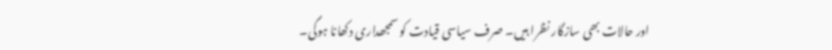اور حالات بھی سازگار نظرا ہیں۔ صرف سیاسی قیادت کو سمجھداری دکھانا ہوگی۔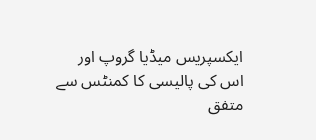ایکسپریس میڈیا گروپ اور اس کی پالیسی کا کمنٹس سے متفق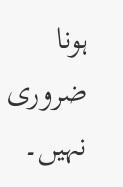ہونا ضروری نہیں۔